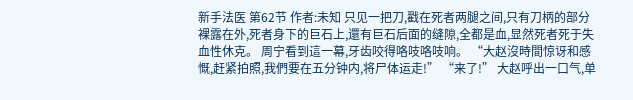新手法医 第62节 作者:未知 只见一把刀,戳在死者两腿之间,只有刀柄的部分裸露在外,死者身下的巨石上,還有巨石后面的缝隙,全都是血,显然死者死于失血性休克。 周宁看到這一幕,牙齿咬得咯吱咯吱响。 “大赵沒時間惊讶和感慨,赶紧拍照,我們要在五分钟内,将尸体运走!” “来了!” 大赵呼出一口气,单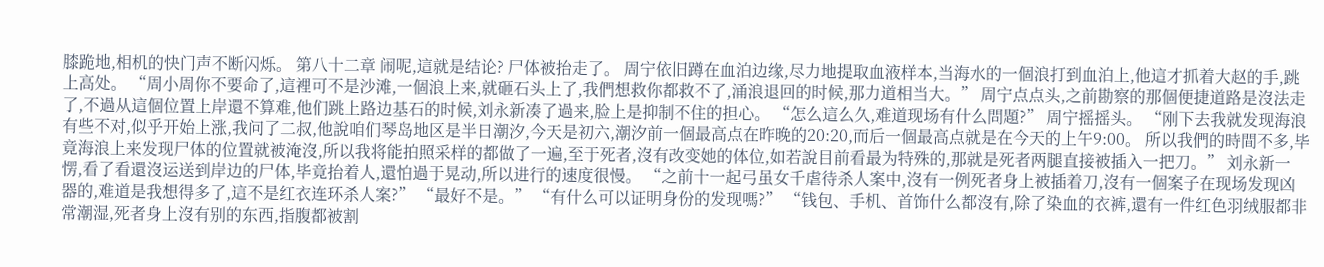膝跪地,相机的快门声不断闪烁。 第八十二章 闹呢,這就是结论? 尸体被抬走了。 周宁依旧蹲在血泊边缘,尽力地提取血液样本,当海水的一個浪打到血泊上,他這才抓着大赵的手,跳上高处。 “周小周你不要命了,這裡可不是沙滩,一個浪上来,就砸石头上了,我們想救你都救不了,涌浪退回的时候,那力道相当大。” 周宁点点头,之前勘察的那個便捷道路是沒法走了,不過从這個位置上岸還不算难,他们跳上路边基石的时候,刘永新凑了過来,脸上是抑制不住的担心。 “怎么這么久,难道现场有什么問題?” 周宁摇摇头。 “刚下去我就发现海浪有些不对,似乎开始上涨,我问了二叔,他說咱们琴岛地区是半日潮汐,今天是初六,潮汐前一個最高点在昨晚的20:20,而后一個最高点就是在今天的上午9:00。 所以我們的時間不多,毕竟海浪上来发现尸体的位置就被淹沒,所以我将能拍照采样的都做了一遍,至于死者,沒有改变她的体位,如若說目前看最为特殊的,那就是死者两腿直接被插入一把刀。” 刘永新一愣,看了看還沒运送到岸边的尸体,毕竟抬着人,還怕過于晃动,所以进行的速度很慢。 “之前十一起弓虽女千虐待杀人案中,沒有一例死者身上被插着刀,沒有一個案子在现场发现凶器的,难道是我想得多了,這不是红衣连环杀人案?” “最好不是。” “有什么可以证明身份的发现嗎?” “钱包、手机、首饰什么都沒有,除了染血的衣裤,還有一件红色羽绒服都非常潮湿,死者身上沒有别的东西,指腹都被割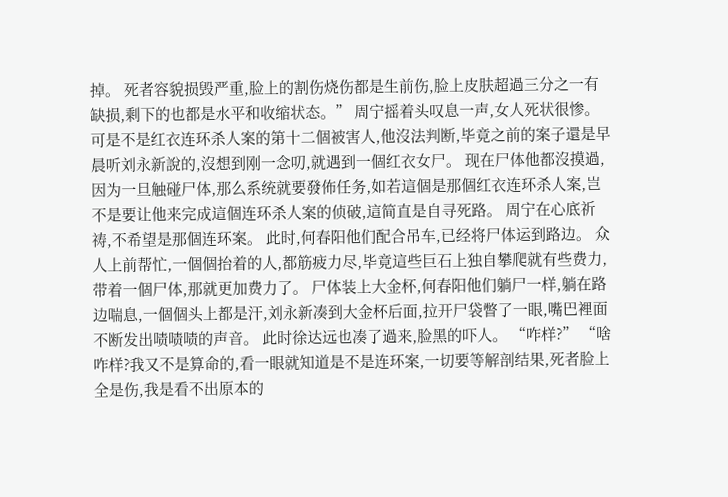掉。 死者容貌损毁严重,脸上的割伤烧伤都是生前伤,脸上皮肤超過三分之一有缺损,剩下的也都是水平和收缩状态。” 周宁摇着头叹息一声,女人死状很惨。 可是不是红衣连环杀人案的第十二個被害人,他沒法判断,毕竟之前的案子還是早晨听刘永新說的,沒想到刚一念叨,就遇到一個红衣女尸。 现在尸体他都沒摸過,因为一旦触碰尸体,那么系统就要發佈任务,如若這個是那個红衣连环杀人案,岂不是要让他来完成這個连环杀人案的侦破,這简直是自寻死路。 周宁在心底祈祷,不希望是那個连环案。 此时,何春阳他们配合吊车,已经将尸体运到路边。 众人上前帮忙,一個個抬着的人,都筋疲力尽,毕竟這些巨石上独自攀爬就有些费力,带着一個尸体,那就更加费力了。 尸体装上大金杯,何春阳他们躺尸一样,躺在路边喘息,一個個头上都是汗,刘永新凑到大金杯后面,拉开尸袋瞥了一眼,嘴巴裡面不断发出啧啧啧的声音。 此时徐达远也凑了過来,脸黑的吓人。 “咋样?” “啥咋样?我又不是算命的,看一眼就知道是不是连环案,一切要等解剖结果,死者脸上全是伤,我是看不出原本的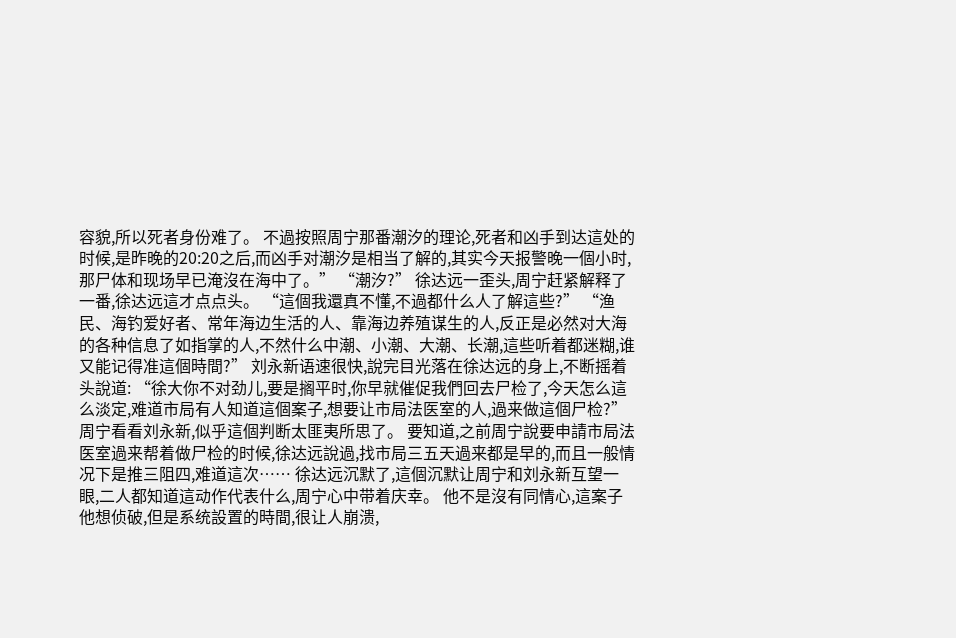容貌,所以死者身份难了。 不過按照周宁那番潮汐的理论,死者和凶手到达這处的时候,是昨晚的20:20之后,而凶手对潮汐是相当了解的,其实今天报警晚一個小时,那尸体和现场早已淹沒在海中了。” “潮汐?” 徐达远一歪头,周宁赶紧解释了一番,徐达远這才点点头。 “這個我還真不懂,不過都什么人了解這些?” “渔民、海钓爱好者、常年海边生活的人、靠海边养殖谋生的人,反正是必然对大海的各种信息了如指掌的人,不然什么中潮、小潮、大潮、长潮,這些听着都迷糊,谁又能记得准這個時間?” 刘永新语速很快,說完目光落在徐达远的身上,不断摇着头說道: “徐大你不对劲儿,要是搁平时,你早就催促我們回去尸检了,今天怎么這么淡定,难道市局有人知道這個案子,想要让市局法医室的人,過来做這個尸检?” 周宁看看刘永新,似乎這個判断太匪夷所思了。 要知道,之前周宁說要申請市局法医室過来帮着做尸检的时候,徐达远說過,找市局三五天過来都是早的,而且一般情况下是推三阻四,难道這次…… 徐达远沉默了,這個沉默让周宁和刘永新互望一眼,二人都知道這动作代表什么,周宁心中带着庆幸。 他不是沒有同情心,這案子他想侦破,但是系统設置的時間,很让人崩溃,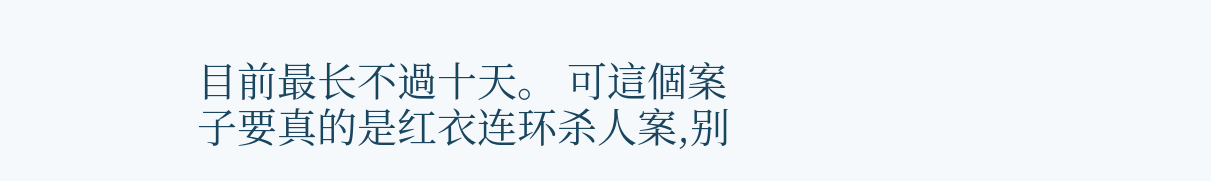目前最长不過十天。 可這個案子要真的是红衣连环杀人案,别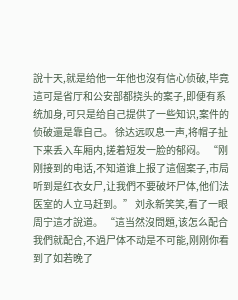說十天,就是给他一年他也沒有信心侦破,毕竟這可是省厅和公安部都挠头的案子,即便有系统加身,可只是给自己提供了一些知识,案件的侦破還是靠自己。 徐达远叹息一声,将帽子扯下来丢入车厢内,搓着短发一脸的郁闷。 “刚刚接到的电话,不知道谁上报了這個案子,市局听到是红衣女尸,让我們不要破坏尸体,他们法医室的人立马赶到。” 刘永新笑笑,看了一眼周宁這才說道。 “這当然沒問題,该怎么配合我們就配合,不過尸体不动是不可能,刚刚你看到了如若晚了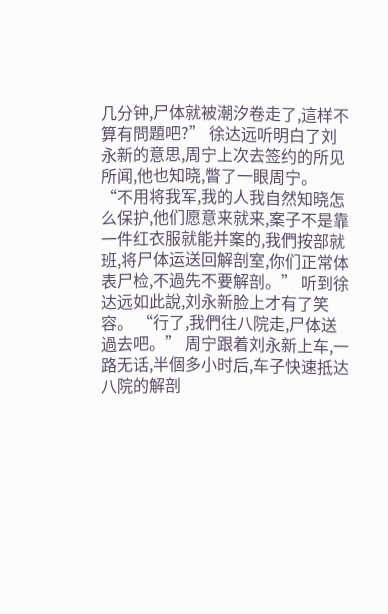几分钟,尸体就被潮汐卷走了,這样不算有問題吧?” 徐达远听明白了刘永新的意思,周宁上次去签约的所见所闻,他也知晓,瞥了一眼周宁。 “不用将我军,我的人我自然知晓怎么保护,他们愿意来就来,案子不是靠一件红衣服就能并案的,我們按部就班,将尸体运送回解剖室,你们正常体表尸检,不過先不要解剖。” 听到徐达远如此說,刘永新脸上才有了笑容。 “行了,我們往八院走,尸体送過去吧。” 周宁跟着刘永新上车,一路无话,半個多小时后,车子快速抵达八院的解剖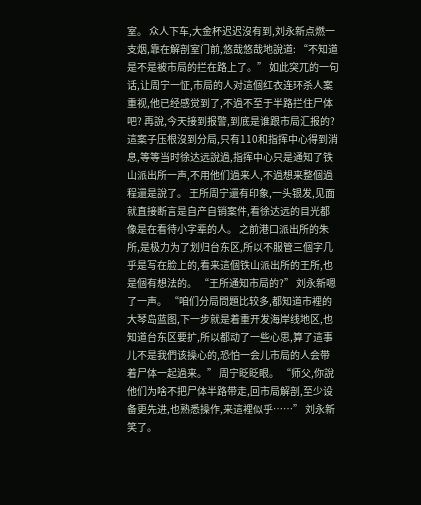室。 众人下车,大金杯迟迟沒有到,刘永新点燃一支烟,靠在解剖室门前,悠哉悠哉地說道: “不知道是不是被市局的拦在路上了。” 如此突兀的一句话,让周宁一怔,市局的人对這個红衣连环杀人案重视,他已经感觉到了,不過不至于半路拦住尸体吧? 再說,今天接到报警,到底是谁跟市局汇报的? 這案子压根沒到分局,只有110和指挥中心得到消息,等等当时徐达远說過,指挥中心只是通知了铁山派出所一声,不用他们過来人,不過想来整個過程還是說了。 王所周宁還有印象,一头银发,见面就直接断言是自产自销案件,看徐达远的目光都像是在看待小字辈的人。 之前港口派出所的朱所,是极力为了划归台东区,所以不服管三個字几乎是写在脸上的,看来這個铁山派出所的王所,也是個有想法的。 “王所通知市局的?” 刘永新嗯了一声。 “咱们分局問題比较多,都知道市裡的大琴岛蓝图,下一步就是着重开发海岸线地区,也知道台东区要扩,所以都动了一些心思,算了這事儿不是我們该操心的,恐怕一会儿市局的人会带着尸体一起過来。” 周宁眨眨眼。 “师父,你說他们为啥不把尸体半路带走,回市局解剖,至少设备更先进,也熟悉操作,来這裡似乎……” 刘永新笑了。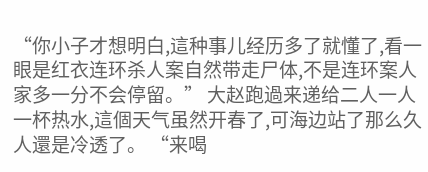“你小子才想明白,這种事儿经历多了就懂了,看一眼是红衣连环杀人案自然带走尸体,不是连环案人家多一分不会停留。” 大赵跑過来递给二人一人一杯热水,這個天气虽然开春了,可海边站了那么久人還是冷透了。 “来喝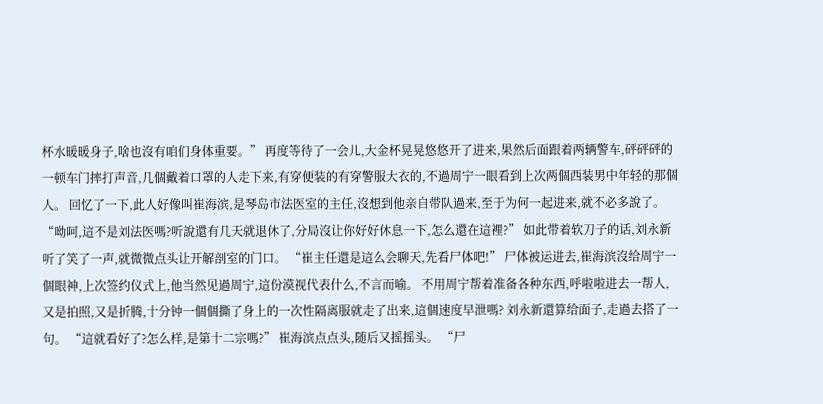杯水暖暖身子,啥也沒有咱们身体重要。” 再度等待了一会儿,大金杯晃晃悠悠开了进来,果然后面跟着两辆警车,砰砰砰的一顿车门摔打声音,几個戴着口罩的人走下来,有穿便装的有穿警服大衣的,不過周宁一眼看到上次两個西装男中年轻的那個人。 回忆了一下,此人好像叫崔海滨,是琴岛市法医室的主任,沒想到他亲自带队過来,至于为何一起进来,就不必多說了。 “呦呵,這不是刘法医嗎?听說還有几天就退休了,分局沒让你好好休息一下,怎么還在這裡?” 如此带着软刀子的话,刘永新听了笑了一声,就微微点头让开解剖室的门口。 “崔主任還是這么会聊天,先看尸体吧!” 尸体被运进去,崔海滨沒给周宁一個眼神,上次签约仪式上,他当然见過周宁,這份漠视代表什么,不言而喻。 不用周宁帮着准备各种东西,呼啦啦进去一帮人,又是拍照,又是折腾,十分钟一個個撕了身上的一次性隔离服就走了出来,這個速度早泄嗎? 刘永新還算给面子,走過去搭了一句。 “這就看好了?怎么样,是第十二宗嗎?” 崔海滨点点头,随后又摇摇头。 “尸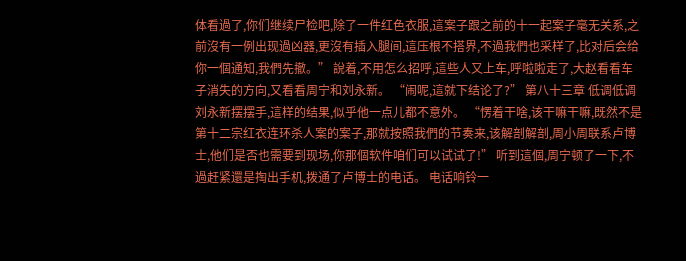体看過了,你们继续尸检吧,除了一件红色衣服,這案子跟之前的十一起案子毫无关系,之前沒有一例出现過凶器,更沒有插入腿间,這压根不搭界,不過我們也采样了,比对后会给你一個通知,我們先撤。” 說着,不用怎么招呼,這些人又上车,呼啦啦走了,大赵看看车子消失的方向,又看看周宁和刘永新。 “闹呢,這就下结论了?” 第八十三章 低调低调 刘永新摆摆手,這样的结果,似乎他一点儿都不意外。 “愣着干啥,该干嘛干嘛,既然不是第十二宗红衣连环杀人案的案子,那就按照我們的节奏来,该解剖解剖,周小周联系卢博士,他们是否也需要到现场,你那個软件咱们可以试试了!” 听到這個,周宁顿了一下,不過赶紧還是掏出手机,拨通了卢博士的电话。 电话响铃一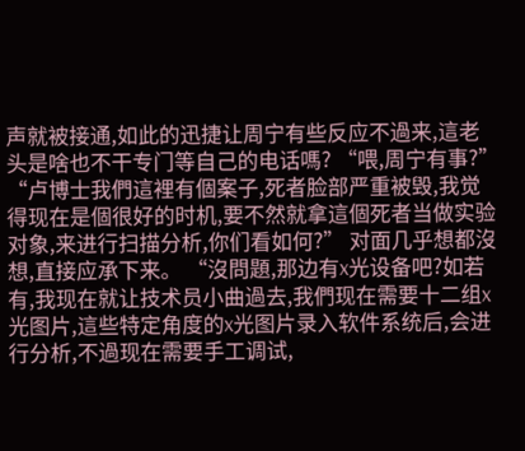声就被接通,如此的迅捷让周宁有些反应不過来,這老头是啥也不干专门等自己的电话嗎? “喂,周宁有事?” “卢博士我們這裡有個案子,死者脸部严重被毁,我觉得现在是個很好的时机,要不然就拿這個死者当做实验对象,来进行扫描分析,你们看如何?” 对面几乎想都沒想,直接应承下来。 “沒問題,那边有x光设备吧?如若有,我现在就让技术员小曲過去,我們现在需要十二组x光图片,這些特定角度的x光图片录入软件系统后,会进行分析,不過现在需要手工调试,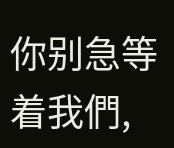你别急等着我們,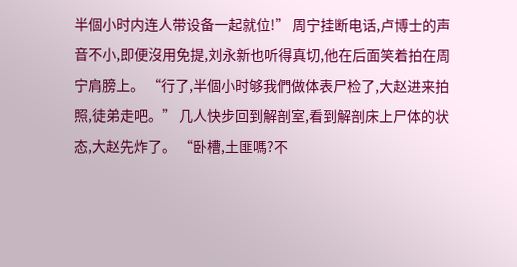半個小时内连人带设备一起就位!” 周宁挂断电话,卢博士的声音不小,即便沒用免提,刘永新也听得真切,他在后面笑着拍在周宁肩膀上。 “行了,半個小时够我們做体表尸检了,大赵进来拍照,徒弟走吧。” 几人快步回到解剖室,看到解剖床上尸体的状态,大赵先炸了。 “卧槽,土匪嗎?不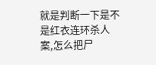就是判断一下是不是红衣连环杀人案,怎么把尸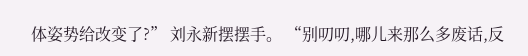体姿势给改变了?” 刘永新摆摆手。 “别叨叨,哪儿来那么多废话,反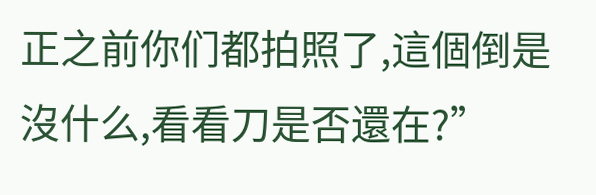正之前你们都拍照了,這個倒是沒什么,看看刀是否還在?”